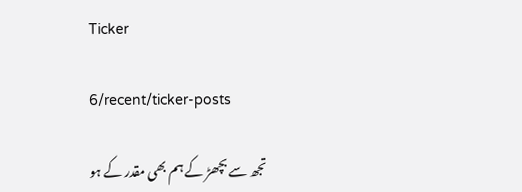Ticker

6/recent/ticker-posts

تجھ سے بچھڑ کے ہم بھی مقدر کے ہو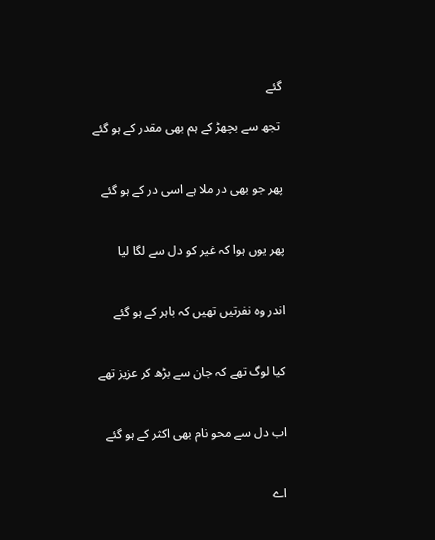گئے

 تجھ سے بچھڑ کے ہم بھی مقدر کے ہو گئے


پھر جو بھی در ملا ہے اسی در کے ہو گئے


پھر یوں ہوا کہ غیر کو دل سے لگا لیا


اندر وہ نفرتیں تھیں کہ باہر کے ہو گئے


کیا لوگ تھے کہ جان سے بڑھ کر عزیز تھے


اب دل سے محو نام بھی اکثر کے ہو گئے


اے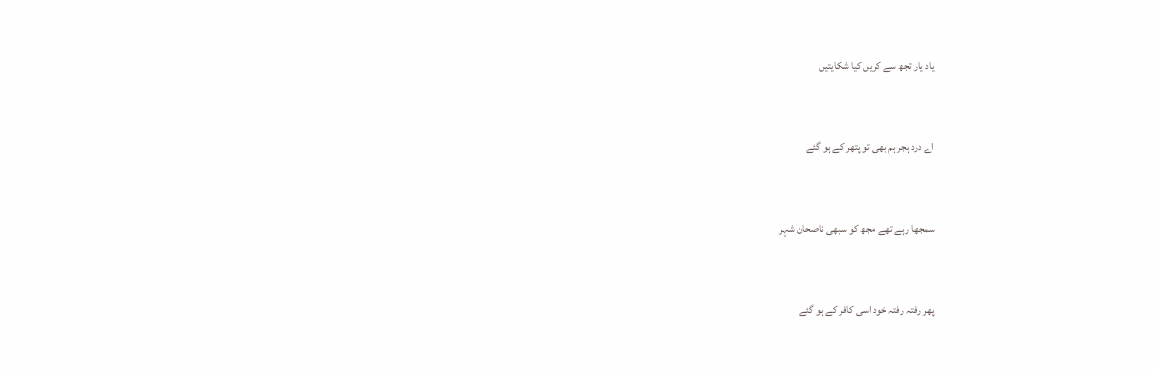یاد یار تجھ سے کریں کیا شکایتیں


اے درد ہجر ہم بھی تو پتھر کے ہو گئے


سمجھا رہے تھے مجھ کو سبھی ناصحان شہر


پھر رفتہ رفتہ خود اسی کافر کے ہو گئے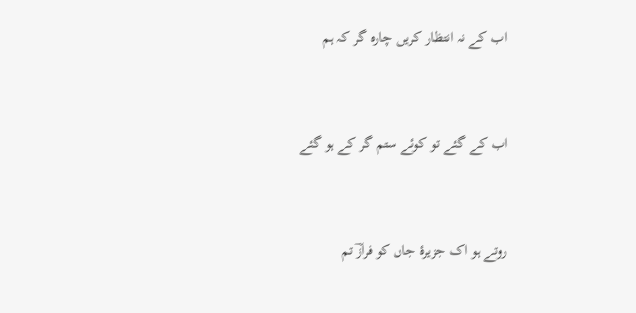اب کے نہ انتظار کریں چارہ گر کہ ہم


اب کے گئے تو کوئے ستم گر کے ہو گئے


روتے ہو اک جزیرۂ جاں کو فرازؔ تم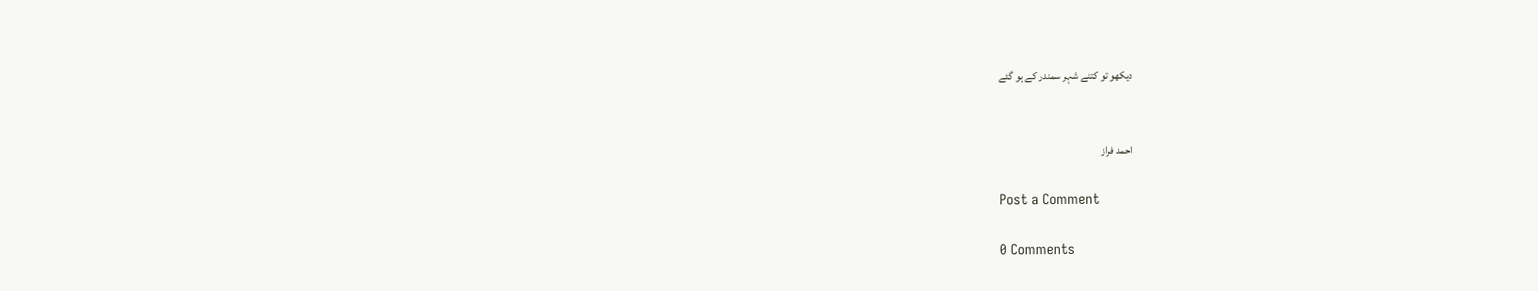دیکھو تو کتنے شہر سمندر کے ہو گئے


احمد فراز

Post a Comment

0 Comments